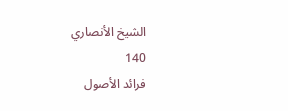الشيخ الأنصاري
140
فرائد الأصول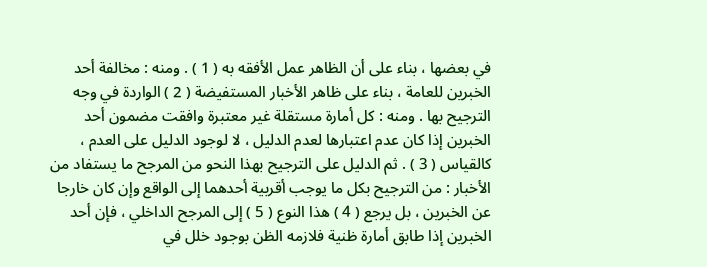في بعضها ، بناء على أن الظاهر عمل الأفقه به ( 1 ) . ومنه : مخالفة أحد الخبرين للعامة ، بناء على ظاهر الأخبار المستفيضة ( 2 ) الواردة في وجه الترجيح بها . ومنه : كل أمارة مستقلة غير معتبرة وافقت مضمون أحد الخبرين إذا كان عدم اعتبارها لعدم الدليل ، لا لوجود الدليل على العدم ، كالقياس ( 3 ) . ثم الدليل على الترجيح بهذا النحو من المرجح ما يستفاد من الأخبار : من الترجيح بكل ما يوجب أقربية أحدهما إلى الواقع وإن كان خارجا عن الخبرين ، بل يرجع ( 4 ) هذا النوع ( 5 ) إلى المرجح الداخلي ، فإن أحد الخبرين إذا طابق أمارة ظنية فلازمه الظن بوجود خلل في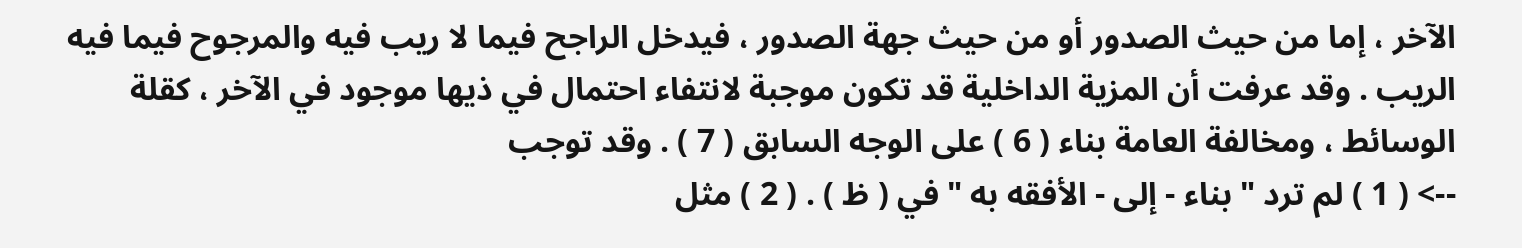الآخر ، إما من حيث الصدور أو من حيث جهة الصدور ، فيدخل الراجح فيما لا ريب فيه والمرجوح فيما فيه الريب . وقد عرفت أن المزية الداخلية قد تكون موجبة لانتفاء احتمال في ذيها موجود في الآخر ، كقلة الوسائط ، ومخالفة العامة بناء ( 6 ) على الوجه السابق ( 7 ) . وقد توجب
--> ( 1 ) لم ترد " بناء - إلى - الأفقه به " في ( ظ ) . ( 2 ) مثل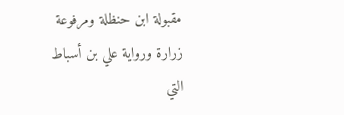مقبولة ابن حنظلة ومرفوعة زرارة ورواية علي بن أسباط التي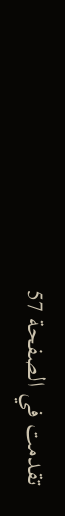تقدمت في الصفحة 57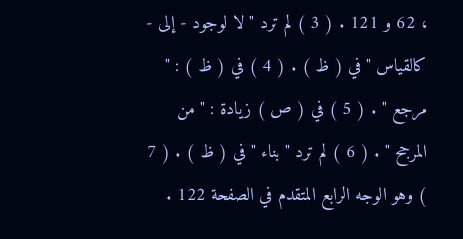، 62 و 121 . ( 3 ) لم ترد " لا لوجود - إلى - كالقياس " في ( ظ ) . ( 4 ) في ( ظ ) : " مرجع " . ( 5 ) في ( ص ) زيادة : " من المرجح " . ( 6 ) لم ترد " بناء " في ( ظ ) . ( 7 ) وهو الوجه الرابع المتقدم في الصفحة 122 .